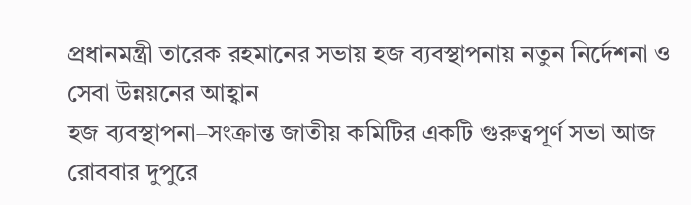প্রধানমন্ত্রী তারেক রহমানের সভায় হজ ব্যবস্থাপনায় নতুন নির্দেশনা ও সেবা উন্নয়নের আহ্বান
হজ ব্যবস্থাপনা–সংক্রান্ত জাতীয় কমিটির একটি গুরুত্বপূর্ণ সভা আজ রোববার দুপুরে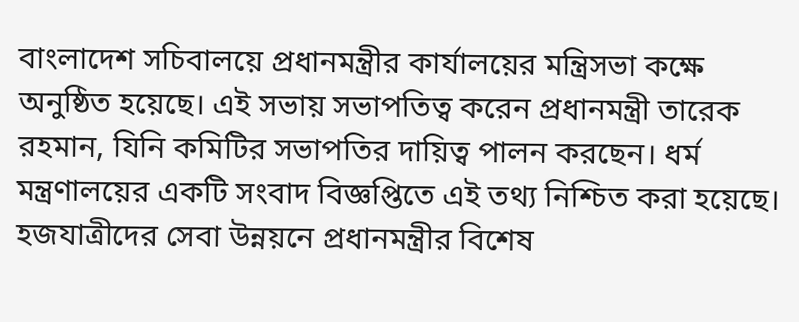বাংলাদেশ সচিবালয়ে প্রধানমন্ত্রীর কার্যালয়ের মন্ত্রিসভা কক্ষে অনুষ্ঠিত হয়েছে। এই সভায় সভাপতিত্ব করেন প্রধানমন্ত্রী তারেক রহমান, যিনি কমিটির সভাপতির দায়িত্ব পালন করছেন। ধর্ম মন্ত্রণালয়ের একটি সংবাদ বিজ্ঞপ্তিতে এই তথ্য নিশ্চিত করা হয়েছে।
হজযাত্রীদের সেবা উন্নয়নে প্রধানমন্ত্রীর বিশেষ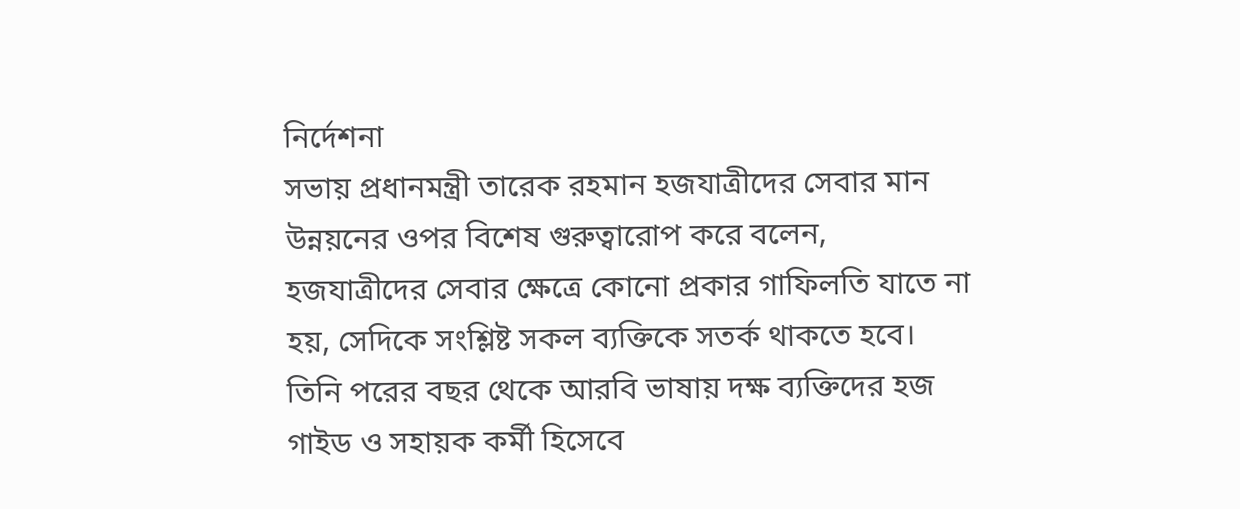নির্দেশনা
সভায় প্রধানমন্ত্রী তারেক রহমান হজযাত্রীদের সেবার মান উন্নয়নের ওপর বিশেষ গুরুত্বারোপ করে বলেন, হজযাত্রীদের সেবার ক্ষেত্রে কোনো প্রকার গাফিলতি যাতে না হয়, সেদিকে সংশ্লিষ্ট সকল ব্যক্তিকে সতর্ক থাকতে হবে। তিনি পরের বছর থেকে আরবি ভাষায় দক্ষ ব্যক্তিদের হজ গাইড ও সহায়ক কর্মী হিসেবে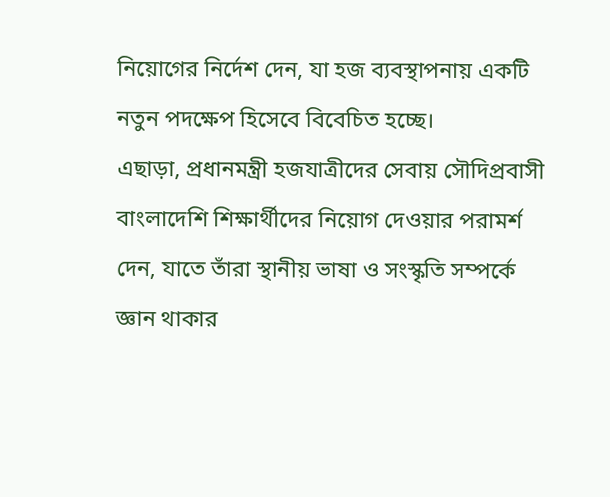নিয়োগের নির্দেশ দেন, যা হজ ব্যবস্থাপনায় একটি নতুন পদক্ষেপ হিসেবে বিবেচিত হচ্ছে।
এছাড়া, প্রধানমন্ত্রী হজযাত্রীদের সেবায় সৌদিপ্রবাসী বাংলাদেশি শিক্ষার্থীদের নিয়োগ দেওয়ার পরামর্শ দেন, যাতে তাঁরা স্থানীয় ভাষা ও সংস্কৃতি সম্পর্কে জ্ঞান থাকার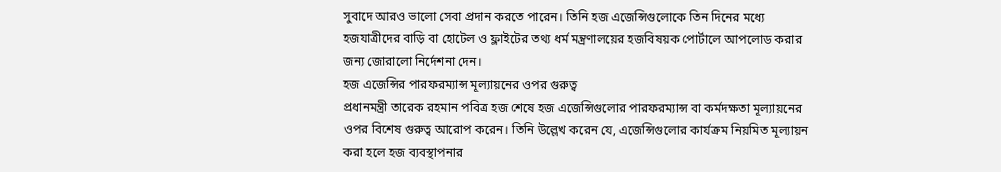সুবাদে আরও ভালো সেবা প্রদান করতে পারেন। তিনি হজ এজেন্সিগুলোকে তিন দিনের মধ্যে হজযাত্রীদের বাড়ি বা হোটেল ও ফ্লাইটের তথ্য ধর্ম মন্ত্রণালয়ের হজবিষয়ক পোর্টালে আপলোড করার জন্য জোরালো নির্দেশনা দেন।
হজ এজেন্সির পারফরম্যান্স মূল্যায়নের ওপর গুরুত্ব
প্রধানমন্ত্রী তারেক রহমান পবিত্র হজ শেষে হজ এজেন্সিগুলোর পারফরম্যান্স বা কর্মদক্ষতা মূল্যায়নের ওপর বিশেষ গুরুত্ব আরোপ করেন। তিনি উল্লেখ করেন যে, এজেন্সিগুলোর কার্যক্রম নিয়মিত মূল্যায়ন করা হলে হজ ব্যবস্থাপনার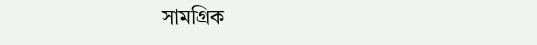সামগ্রিক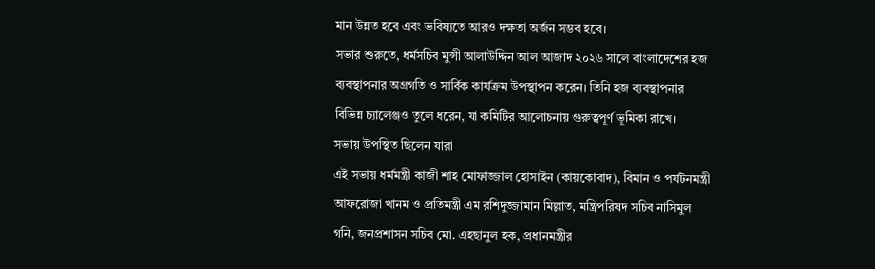মান উন্নত হবে এবং ভবিষ্যতে আরও দক্ষতা অর্জন সম্ভব হবে।
সভার শুরুতে, ধর্মসচিব মুন্সী আলাউদ্দিন আল আজাদ ২০২৬ সালে বাংলাদেশের হজ ব্যবস্থাপনার অগ্রগতি ও সার্বিক কার্যক্রম উপস্থাপন করেন। তিনি হজ ব্যবস্থাপনার বিভিন্ন চ্যালেঞ্জও তুলে ধরেন, যা কমিটির আলোচনায় গুরুত্বপূর্ণ ভূমিকা রাখে।
সভায় উপস্থিত ছিলেন যারা
এই সভায় ধর্মমন্ত্রী কাজী শাহ মোফাজ্জাল হোসাইন (কায়কোবাদ), বিমান ও পর্যটনমন্ত্রী আফরোজা খানম ও প্রতিমন্ত্রী এম রশিদুজ্জামান মিল্লাত, মন্ত্রিপরিষদ সচিব নাসিমুল গনি, জনপ্রশাসন সচিব মো. এহছানুল হক, প্রধানমন্ত্রীর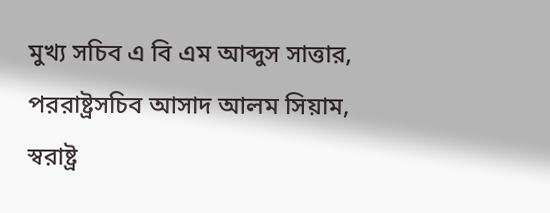মুখ্য সচিব এ বি এম আব্দুস সাত্তার, পররাষ্ট্রসচিব আসাদ আলম সিয়াম, স্বরাষ্ট্র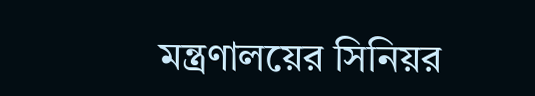মন্ত্রণালয়ের সিনিয়র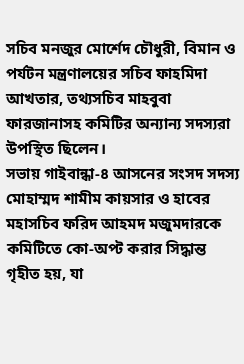সচিব মনজুর মোর্শেদ চৌধুরী, বিমান ও পর্যটন মন্ত্রণালয়ের সচিব ফাহমিদা আখতার, তথ্যসচিব মাহবুবা ফারজানাসহ কমিটির অন্যান্য সদস্যরা উপস্থিত ছিলেন।
সভায় গাইবান্ধা-৪ আসনের সংসদ সদস্য মোহাম্মদ শামীম কায়সার ও হাবের মহাসচিব ফরিদ আহমদ মজুমদারকে কমিটিতে কো-অপ্ট করার সিদ্ধান্ত গৃহীত হয়, যা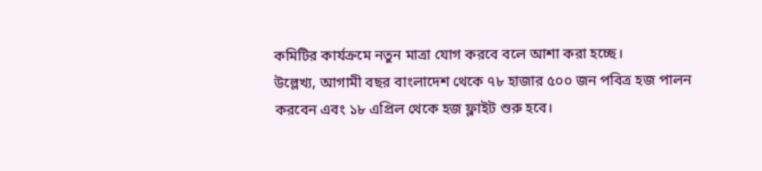কমিটির কার্যক্রমে নতুন মাত্রা যোগ করবে বলে আশা করা হচ্ছে।
উল্লেখ্য, আগামী বছর বাংলাদেশ থেকে ৭৮ হাজার ৫০০ জন পবিত্র হজ পালন করবেন এবং ১৮ এপ্রিল থেকে হজ ফ্লাইট শুরু হবে।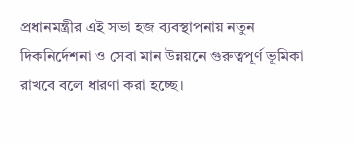প্রধানমন্ত্রীর এই সভা হজ ব্যবস্থাপনায় নতুন দিকনির্দেশনা ও সেবা মান উন্নয়নে গুরুত্বপূর্ণ ভূমিকা রাখবে বলে ধারণা করা হচ্ছে।